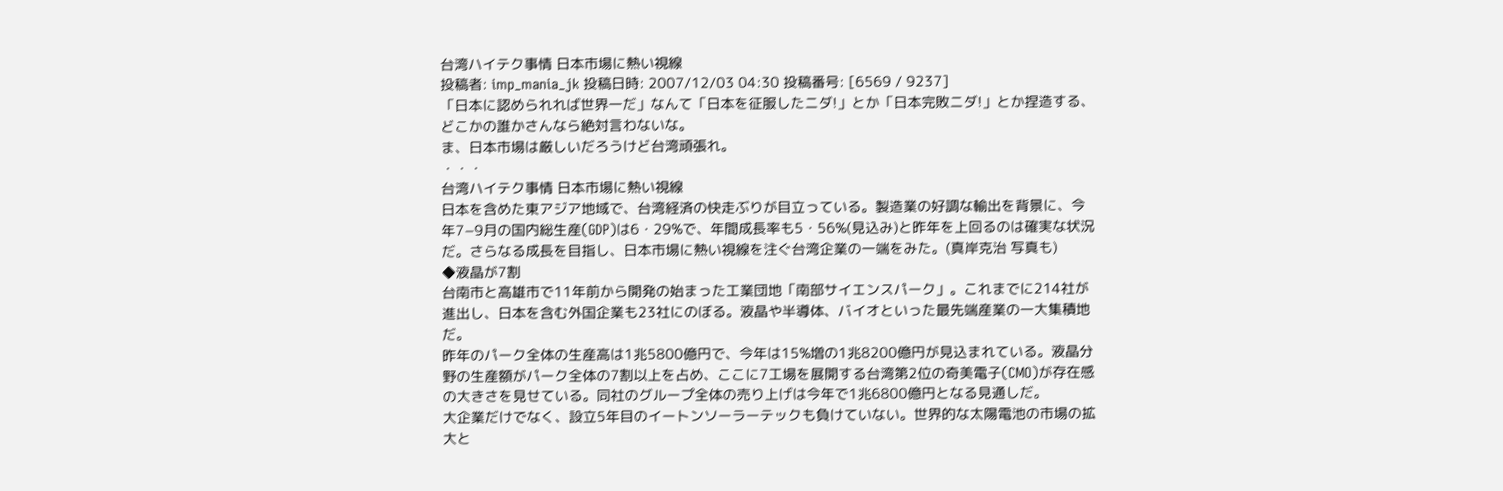台湾ハイテク事情 日本市場に熱い視線
投稿者: imp_mania_jk 投稿日時: 2007/12/03 04:30 投稿番号: [6569 / 9237]
「日本に認められれば世界一だ」なんて「日本を征服したニダ!」とか「日本完敗ニダ!」とか捏造する、どこかの誰かさんなら絶対言わないな。
ま、日本市場は厳しいだろうけど台湾頑張れ。
・・・
台湾ハイテク事情 日本市場に熱い視線
日本を含めた東アジア地域で、台湾経済の快走ぶりが目立っている。製造業の好調な輸出を背景に、今年7−9月の国内総生産(GDP)は6・29%で、年間成長率も5・56%(見込み)と昨年を上回るのは確実な状況だ。さらなる成長を目指し、日本市場に熱い視線を注ぐ台湾企業の一端をみた。(真岸克治 写真も)
◆液晶が7割
台南市と高雄市で11年前から開発の始まった工業団地「南部サイエンスパーク」。これまでに214社が進出し、日本を含む外国企業も23社にのぼる。液晶や半導体、バイオといった最先端産業の一大集積地だ。
昨年のパーク全体の生産高は1兆5800億円で、今年は15%増の1兆8200億円が見込まれている。液晶分野の生産額がパーク全体の7割以上を占め、ここに7工場を展開する台湾第2位の奇美電子(CMO)が存在感の大きさを見せている。同社のグループ全体の売り上げは今年で1兆6800億円となる見通しだ。
大企業だけでなく、設立5年目のイートンソーラーテックも負けていない。世界的な太陽電池の市場の拡大と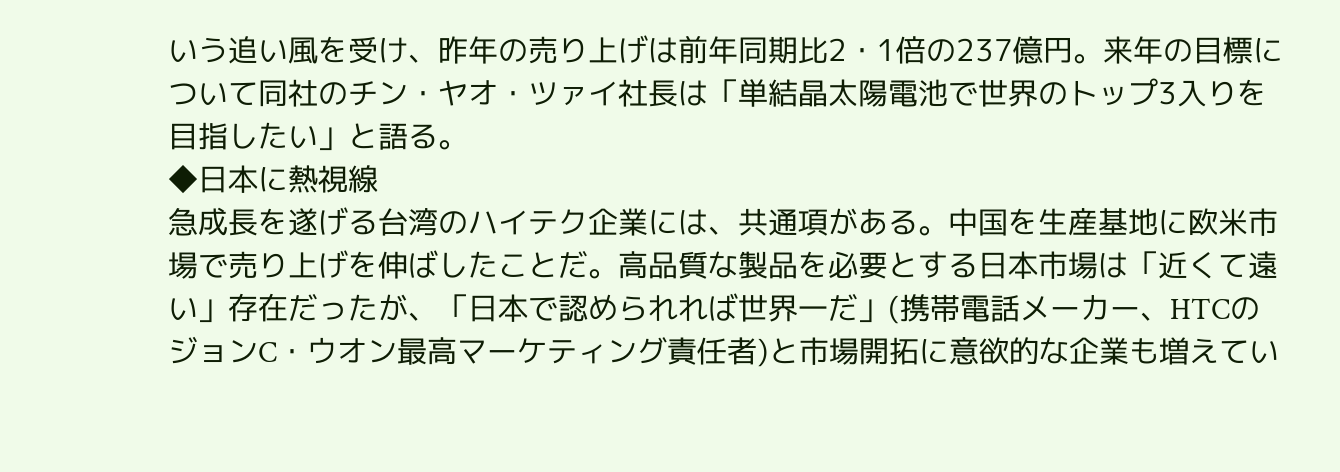いう追い風を受け、昨年の売り上げは前年同期比2・1倍の237億円。来年の目標について同社のチン・ヤオ・ツァイ社長は「単結晶太陽電池で世界のトップ3入りを目指したい」と語る。
◆日本に熱視線
急成長を遂げる台湾のハイテク企業には、共通項がある。中国を生産基地に欧米市場で売り上げを伸ばしたことだ。高品質な製品を必要とする日本市場は「近くて遠い」存在だったが、「日本で認められれば世界一だ」(携帯電話メーカー、HTCのジョンC・ウオン最高マーケティング責任者)と市場開拓に意欲的な企業も増えてい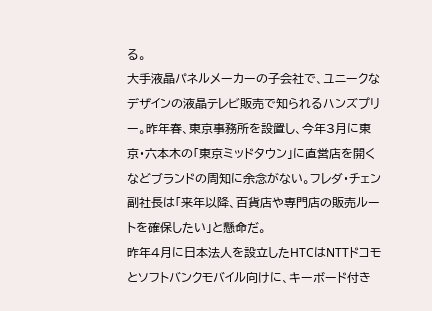る。
大手液晶パネルメーカーの子会社で、ユニークなデザインの液晶テレビ販売で知られるハンズプリー。昨年春、東京事務所を設置し、今年3月に東京・六本木の「東京ミッドタウン」に直営店を開くなどブランドの周知に余念がない。フレダ・チェン副社長は「来年以降、百貨店や専門店の販売ルートを確保したい」と懸命だ。
昨年4月に日本法人を設立したHTCはNTTドコモとソフトバンクモバイル向けに、キーボード付き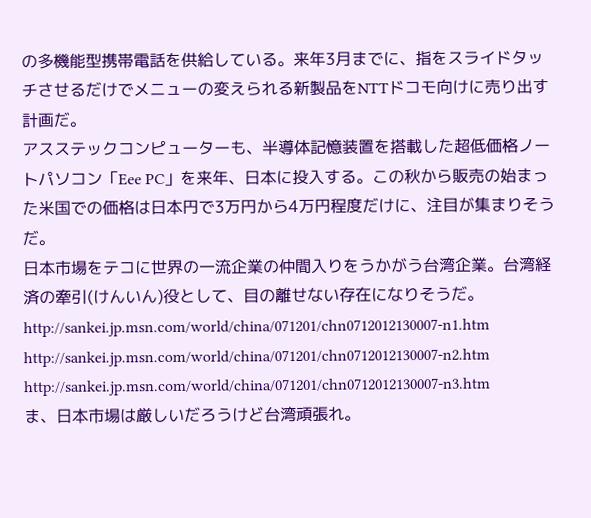の多機能型携帯電話を供給している。来年3月までに、指をスライドタッチさせるだけでメニューの変えられる新製品をNTTドコモ向けに売り出す計画だ。
アスステックコンピューターも、半導体記憶装置を搭載した超低価格ノートパソコン「Eee PC」を来年、日本に投入する。この秋から販売の始まった米国での価格は日本円で3万円から4万円程度だけに、注目が集まりそうだ。
日本市場をテコに世界の一流企業の仲間入りをうかがう台湾企業。台湾経済の牽引(けんいん)役として、目の離せない存在になりそうだ。
http://sankei.jp.msn.com/world/china/071201/chn0712012130007-n1.htm
http://sankei.jp.msn.com/world/china/071201/chn0712012130007-n2.htm
http://sankei.jp.msn.com/world/china/071201/chn0712012130007-n3.htm
ま、日本市場は厳しいだろうけど台湾頑張れ。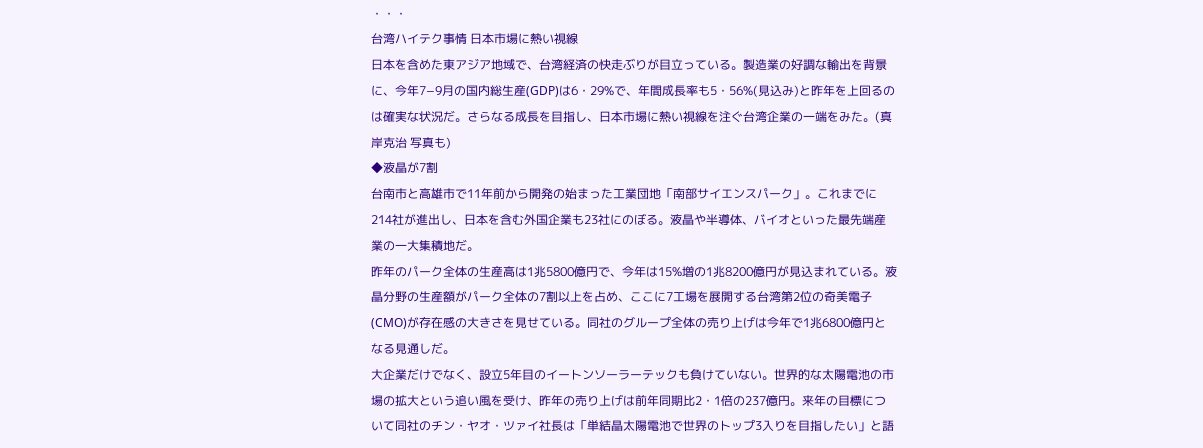・・・
台湾ハイテク事情 日本市場に熱い視線
日本を含めた東アジア地域で、台湾経済の快走ぶりが目立っている。製造業の好調な輸出を背景に、今年7−9月の国内総生産(GDP)は6・29%で、年間成長率も5・56%(見込み)と昨年を上回るのは確実な状況だ。さらなる成長を目指し、日本市場に熱い視線を注ぐ台湾企業の一端をみた。(真岸克治 写真も)
◆液晶が7割
台南市と高雄市で11年前から開発の始まった工業団地「南部サイエンスパーク」。これまでに214社が進出し、日本を含む外国企業も23社にのぼる。液晶や半導体、バイオといった最先端産業の一大集積地だ。
昨年のパーク全体の生産高は1兆5800億円で、今年は15%増の1兆8200億円が見込まれている。液晶分野の生産額がパーク全体の7割以上を占め、ここに7工場を展開する台湾第2位の奇美電子(CMO)が存在感の大きさを見せている。同社のグループ全体の売り上げは今年で1兆6800億円となる見通しだ。
大企業だけでなく、設立5年目のイートンソーラーテックも負けていない。世界的な太陽電池の市場の拡大という追い風を受け、昨年の売り上げは前年同期比2・1倍の237億円。来年の目標について同社のチン・ヤオ・ツァイ社長は「単結晶太陽電池で世界のトップ3入りを目指したい」と語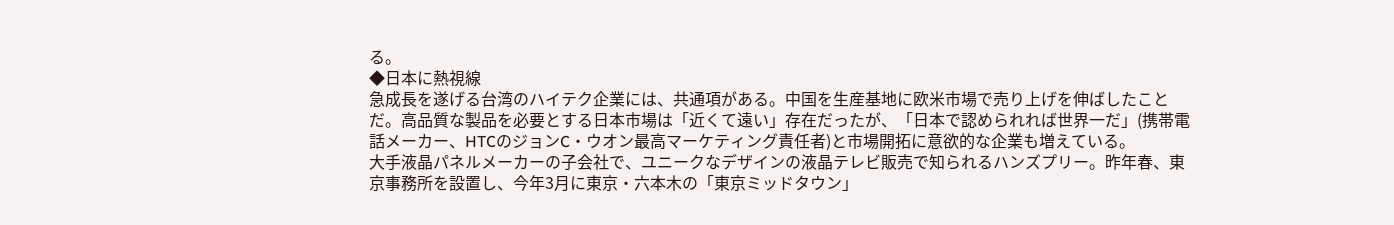る。
◆日本に熱視線
急成長を遂げる台湾のハイテク企業には、共通項がある。中国を生産基地に欧米市場で売り上げを伸ばしたことだ。高品質な製品を必要とする日本市場は「近くて遠い」存在だったが、「日本で認められれば世界一だ」(携帯電話メーカー、HTCのジョンC・ウオン最高マーケティング責任者)と市場開拓に意欲的な企業も増えている。
大手液晶パネルメーカーの子会社で、ユニークなデザインの液晶テレビ販売で知られるハンズプリー。昨年春、東京事務所を設置し、今年3月に東京・六本木の「東京ミッドタウン」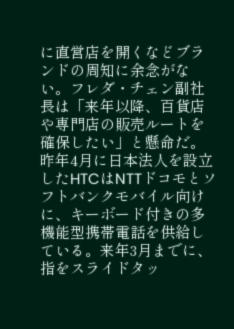に直営店を開くなどブランドの周知に余念がない。フレダ・チェン副社長は「来年以降、百貨店や専門店の販売ルートを確保したい」と懸命だ。
昨年4月に日本法人を設立したHTCはNTTドコモとソフトバンクモバイル向けに、キーボード付きの多機能型携帯電話を供給している。来年3月までに、指をスライドタッ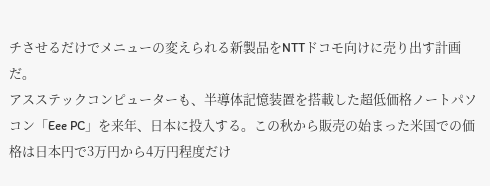チさせるだけでメニューの変えられる新製品をNTTドコモ向けに売り出す計画だ。
アスステックコンピューターも、半導体記憶装置を搭載した超低価格ノートパソコン「Eee PC」を来年、日本に投入する。この秋から販売の始まった米国での価格は日本円で3万円から4万円程度だけ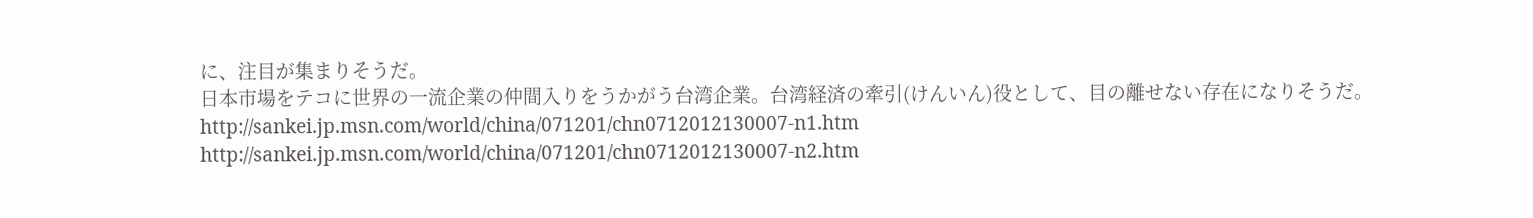に、注目が集まりそうだ。
日本市場をテコに世界の一流企業の仲間入りをうかがう台湾企業。台湾経済の牽引(けんいん)役として、目の離せない存在になりそうだ。
http://sankei.jp.msn.com/world/china/071201/chn0712012130007-n1.htm
http://sankei.jp.msn.com/world/china/071201/chn0712012130007-n2.htm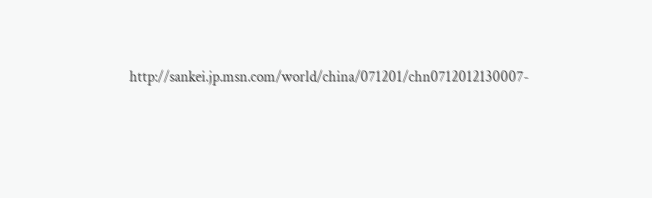http://sankei.jp.msn.com/world/china/071201/chn0712012130007-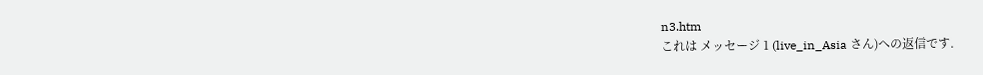n3.htm
これは メッセージ 1 (live_in_Asia さん)への返信です.